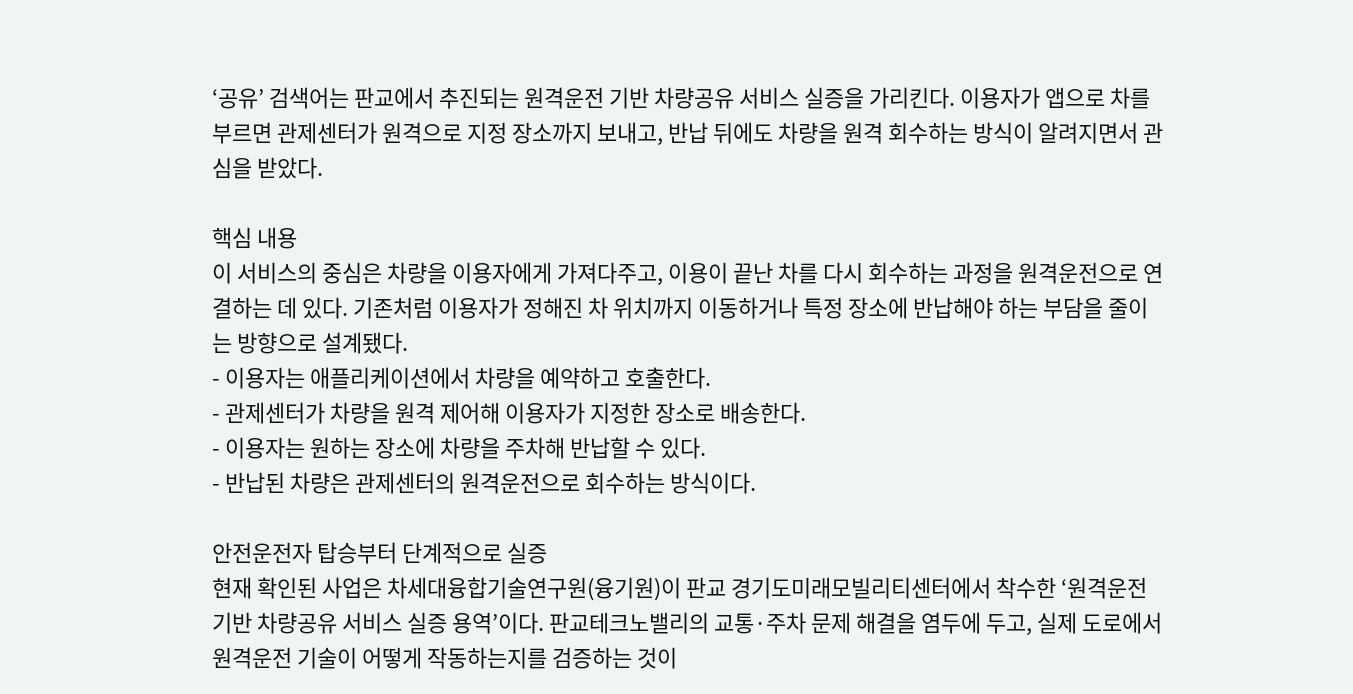‘공유’ 검색어는 판교에서 추진되는 원격운전 기반 차량공유 서비스 실증을 가리킨다. 이용자가 앱으로 차를 부르면 관제센터가 원격으로 지정 장소까지 보내고, 반납 뒤에도 차량을 원격 회수하는 방식이 알려지면서 관심을 받았다.

핵심 내용
이 서비스의 중심은 차량을 이용자에게 가져다주고, 이용이 끝난 차를 다시 회수하는 과정을 원격운전으로 연결하는 데 있다. 기존처럼 이용자가 정해진 차 위치까지 이동하거나 특정 장소에 반납해야 하는 부담을 줄이는 방향으로 설계됐다.
- 이용자는 애플리케이션에서 차량을 예약하고 호출한다.
- 관제센터가 차량을 원격 제어해 이용자가 지정한 장소로 배송한다.
- 이용자는 원하는 장소에 차량을 주차해 반납할 수 있다.
- 반납된 차량은 관제센터의 원격운전으로 회수하는 방식이다.

안전운전자 탑승부터 단계적으로 실증
현재 확인된 사업은 차세대융합기술연구원(융기원)이 판교 경기도미래모빌리티센터에서 착수한 ‘원격운전 기반 차량공유 서비스 실증 용역’이다. 판교테크노밸리의 교통·주차 문제 해결을 염두에 두고, 실제 도로에서 원격운전 기술이 어떻게 작동하는지를 검증하는 것이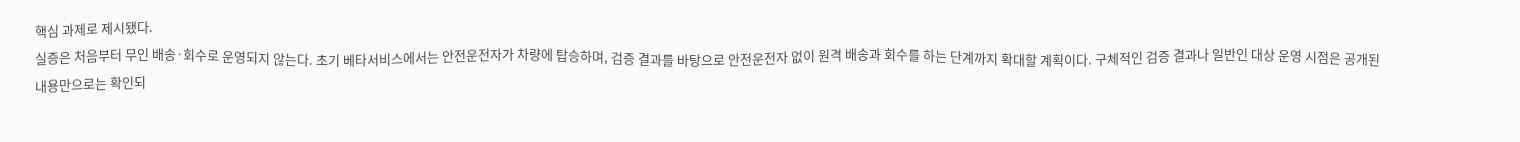핵심 과제로 제시됐다.
실증은 처음부터 무인 배송·회수로 운영되지 않는다. 초기 베타서비스에서는 안전운전자가 차량에 탑승하며, 검증 결과를 바탕으로 안전운전자 없이 원격 배송과 회수를 하는 단계까지 확대할 계획이다. 구체적인 검증 결과나 일반인 대상 운영 시점은 공개된 내용만으로는 확인되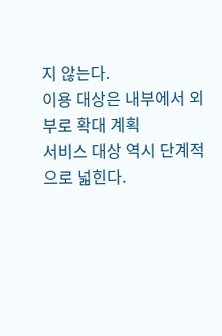지 않는다.
이용 대상은 내부에서 외부로 확대 계획
서비스 대상 역시 단계적으로 넓힌다.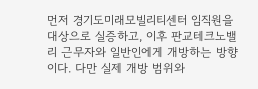먼저 경기도미래모빌리티센터 임직원을 대상으로 실증하고, 이후 판교테크노밸리 근무자와 일반인에게 개방하는 방향이다. 다만 실제 개방 범위와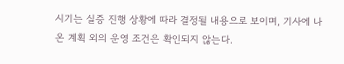시기는 실증 진행 상황에 따라 결정될 내용으로 보이며, 기사에 나온 계획 외의 운영 조건은 확인되지 않는다.